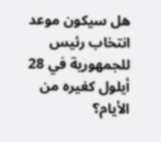هل سيكون موعد انتخاب رئيس للجمهورية في 28 أيلول كغيره من الأيام؟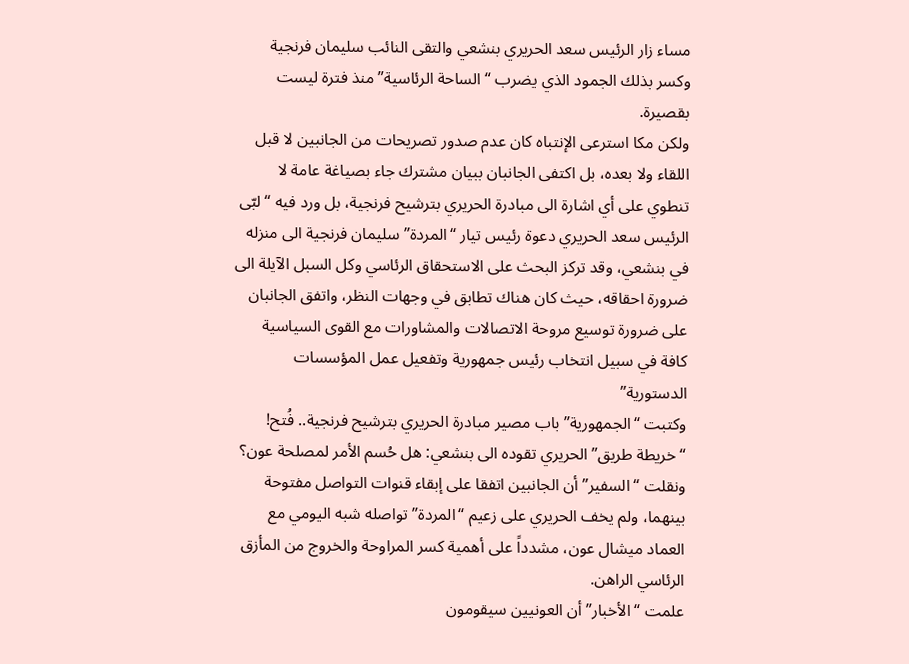مساء زار الرئيس سعد الحريري بنشعي والتقى النائب سليمان فرنجية وكسر بذلك الجمود الذي يضرب “الساحة الرئاسية” منذ فترة ليست بقصيرة.
ولكن مكا استرعى الإنتباه كان عدم صدور تصريحات من الجانبين لا قبل اللقاء ولا بعده، بل اكتفى الجانبان ببيان مشترك جاء بصياغة عامة لا تنطوي على أي اشارة الى مبادرة الحريري بترشيح فرنجية، بل ورد فيه “لبّى الرئيس سعد الحريري دعوة رئيس تيار “المردة” سليمان فرنجية الى منزله في بنشعي، وقد تركز البحث على الاستحقاق الرئاسي وكل السبل الآيلة الى ضرورة احقاقه، حيث كان هناك تطابق في وجهات النظر، واتفق الجانبان على ضرورة توسيع مروحة الاتصالات والمشاورات مع القوى السياسية كافة في سبيل انتخاب رئيس جمهورية وتفعيل عمل المؤسسات الدستورية”
وكتبت “الجمهورية” باب مصير مبادرة الحريري بترشيح فرنجية.. فُتح!
“خريطة طريق” الحريري تقوده الى بنشعي: هل حُسم الأمر لمصلحة عون؟
ونقلت “السفير” أن الجانبين اتفقا على إبقاء قنوات التواصل مفتوحة بينهما، ولم يخف الحريري على زعيم “المردة” تواصله شبه اليومي مع العماد ميشال عون، مشدداً على أهمية كسر المراوحة والخروج من المأزق الرئاسي الراهن.
علمت “الأخبار” أن العونيين سيقومون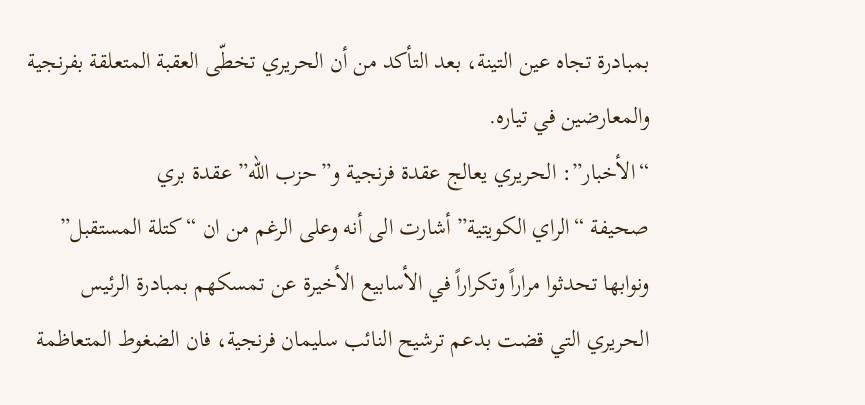بمبادرة تجاه عين التينة، بعد التأكد من أن الحريري تخطّى العقبة المتعلقة بفرنجية والمعارضين في تياره.
“الأخبار”: الحريري يعالج عقدة فرنجية و”حزب الله” عقدة بري
صحيفة “الراي الكويتية” أشارت الى أنه وعلى الرغم من ان “كتلة المستقبل” ونوابها تحدثوا مراراً وتكراراً في الأسابيع الأخيرة عن تمسكهم بمبادرة الرئيس الحريري التي قضت بدعم ترشيح النائب سليمان فرنجية، فان الضغوط المتعاظمة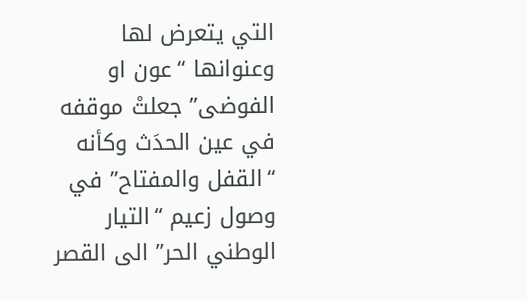التي يتعرض لها وعنوانها “عون او الفوضى” جعلتْ موقفه في عين الحدَث وكأنه “القفل والمفتاح” في وصول زعيم “التيار الوطني الحر” الى القصر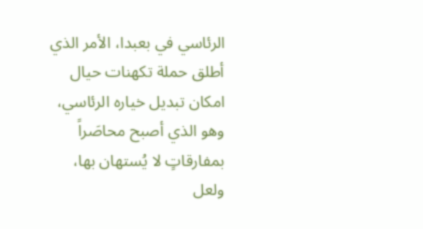الرئاسي في بعبدا، الأمر الذي أطلق حملة تكهنات حيال امكان تبديل خياره الرئاسي، وهو الذي أصبح محاصَراً بمفارقاتٍ لا يُستهان بها، ولعل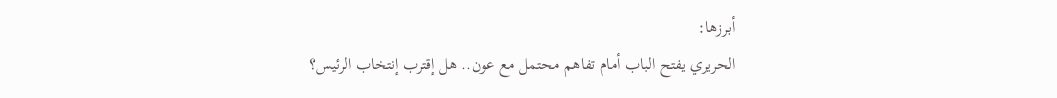أبرزها:
الحريري يفتح الباب أمام تفاهم محتمل مع عون.. هل إقترب إنتخاب الرئيس؟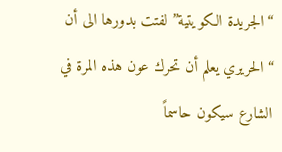“الجريدة الكويتية” لفتت بدورها الى أن “الحريري يعلم أن تحرك عون هذه المرة في الشارع سيكون حاسماً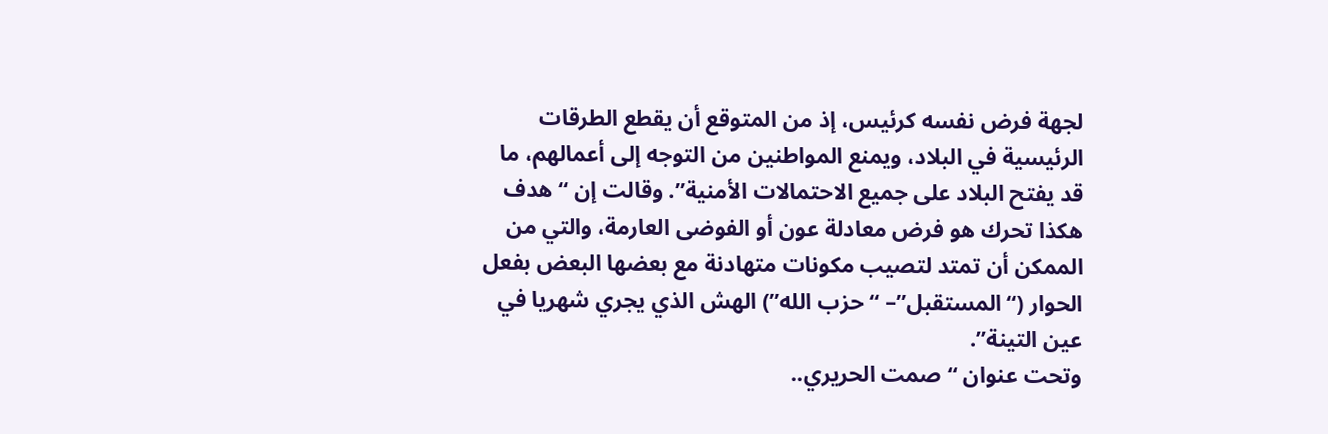لجهة فرض نفسه كرئيس، إذ من المتوقع أن يقطع الطرقات الرئيسية في البلاد، ويمنع المواطنين من التوجه إلى أعمالهم، ما قد يفتح البلاد على جميع الاحتمالات الأمنية”. وقالت إن “هدف هكذا تحرك هو فرض معادلة عون أو الفوضى العارمة، والتي من الممكن أن تمتد لتصيب مكونات متهادنة مع بعضها البعض بفعل الحوار (“المستقبل”– “حزب الله”) الهش الذي يجري شهريا في عين التينة”.
وتحت عنوان “صمت الحريري..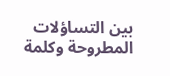بين التساؤلات المطروحة وكلمة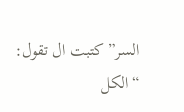السر” كتبت ال تقول: “الكل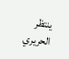ينتظر الحريري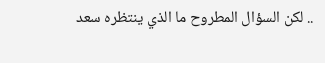.. لكن السؤال المطروح ما الذي ينتظره سعد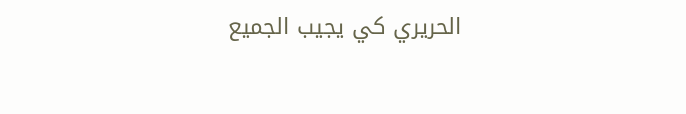الحريري كي يجيب الجميع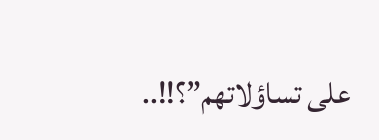على تساؤلاتهم”؟!!..